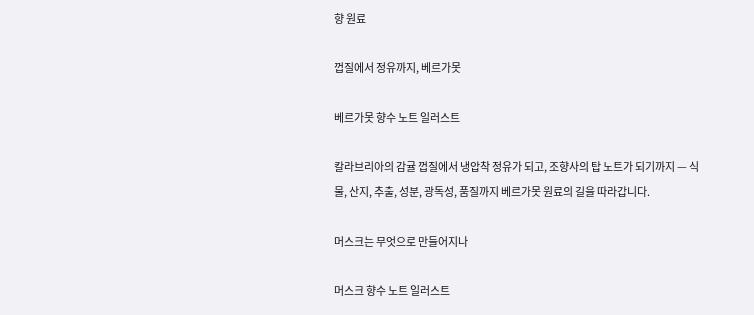향 원료

껍질에서 정유까지, 베르가못

베르가못 향수 노트 일러스트

칼라브리아의 감귤 껍질에서 냉압착 정유가 되고, 조향사의 탑 노트가 되기까지 — 식물, 산지, 추출, 성분, 광독성, 품질까지 베르가못 원료의 길을 따라갑니다.

머스크는 무엇으로 만들어지나

머스크 향수 노트 일러스트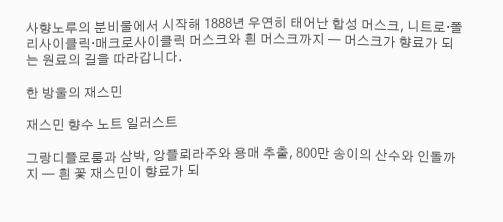사향노루의 분비물에서 시작해 1888년 우연히 태어난 합성 머스크, 니트로·폴리사이클릭·매크로사이클릭 머스크와 흰 머스크까지 — 머스크가 향료가 되는 원료의 길을 따라갑니다.

한 방울의 재스민

재스민 향수 노트 일러스트

그랑디플로룸과 삼박, 앙플뢰라주와 용매 추출, 800만 송이의 산수와 인돌까지 — 흰 꽃 재스민이 향료가 되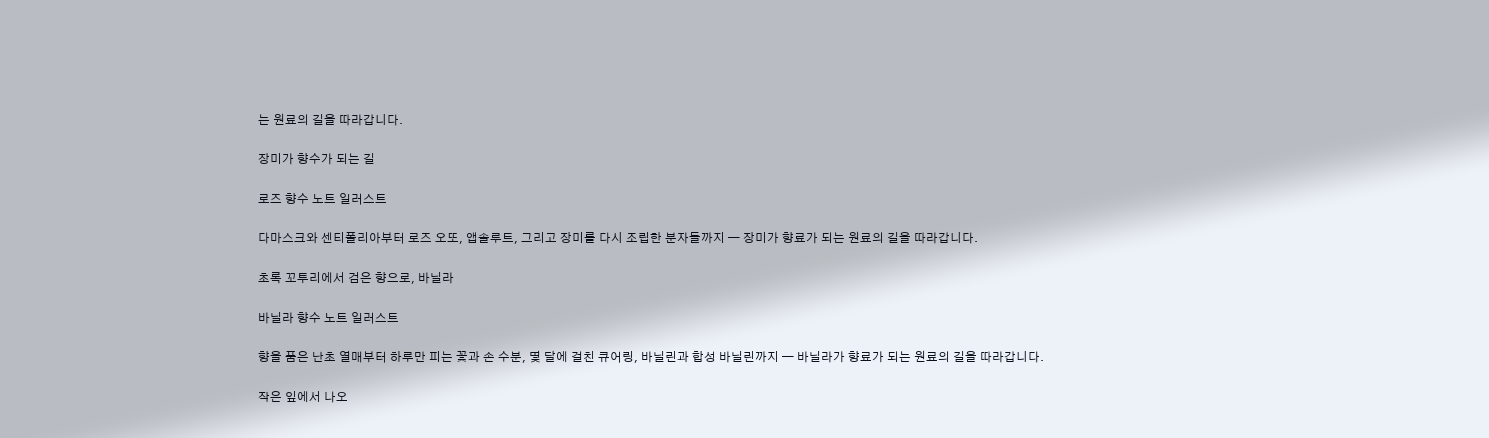는 원료의 길을 따라갑니다.

장미가 향수가 되는 길

로즈 향수 노트 일러스트

다마스크와 센티폴리아부터 로즈 오또, 앱솔루트, 그리고 장미를 다시 조립한 분자들까지 — 장미가 향료가 되는 원료의 길을 따라갑니다.

초록 꼬투리에서 검은 향으로, 바닐라

바닐라 향수 노트 일러스트

향을 품은 난초 열매부터 하루만 피는 꽃과 손 수분, 몇 달에 걸친 큐어링, 바닐린과 합성 바닐린까지 — 바닐라가 향료가 되는 원료의 길을 따라갑니다.

작은 잎에서 나오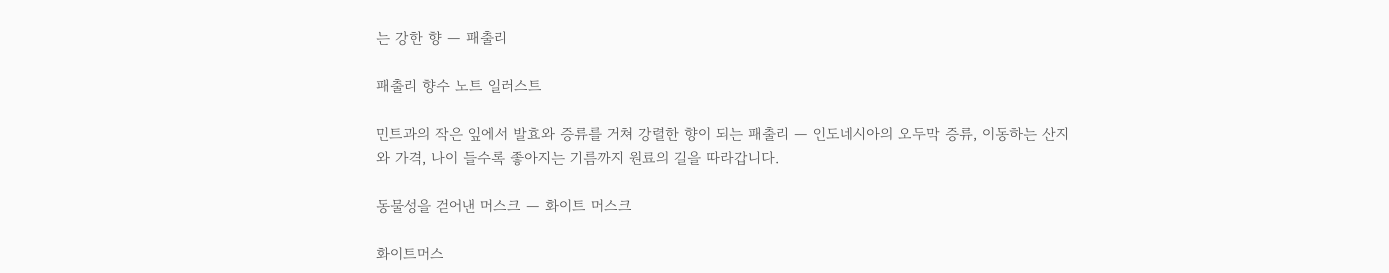는 강한 향 — 패출리

패출리 향수 노트 일러스트

민트과의 작은 잎에서 발효와 증류를 거쳐 강렬한 향이 되는 패출리 — 인도네시아의 오두막 증류, 이동하는 산지와 가격, 나이 들수록 좋아지는 기름까지 원료의 길을 따라갑니다.

동물성을 걷어낸 머스크 — 화이트 머스크

화이트머스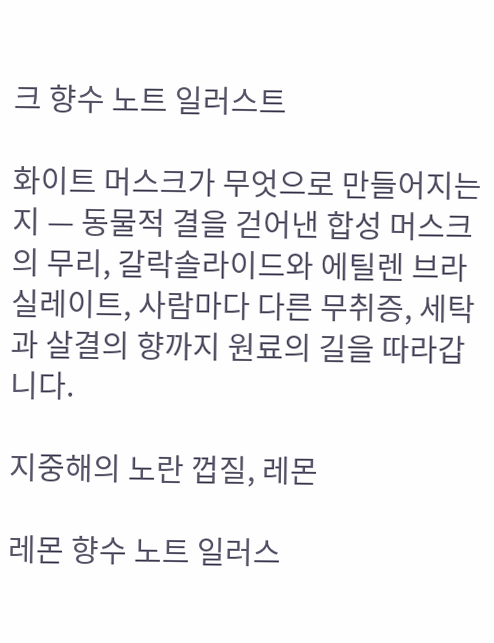크 향수 노트 일러스트

화이트 머스크가 무엇으로 만들어지는지 — 동물적 결을 걷어낸 합성 머스크의 무리, 갈락솔라이드와 에틸렌 브라실레이트, 사람마다 다른 무취증, 세탁과 살결의 향까지 원료의 길을 따라갑니다.

지중해의 노란 껍질, 레몬

레몬 향수 노트 일러스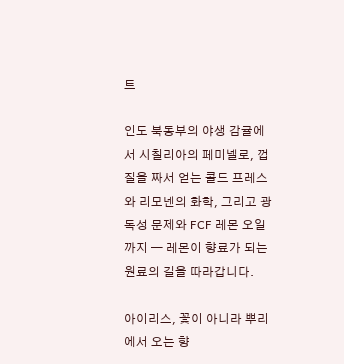트

인도 북동부의 야생 감귤에서 시칠리아의 페미넬로, 껍질을 짜서 얻는 콜드 프레스와 리모넨의 화학, 그리고 광독성 문제와 FCF 레몬 오일까지 — 레몬이 향료가 되는 원료의 길을 따라갑니다.

아이리스, 꽃이 아니라 뿌리에서 오는 향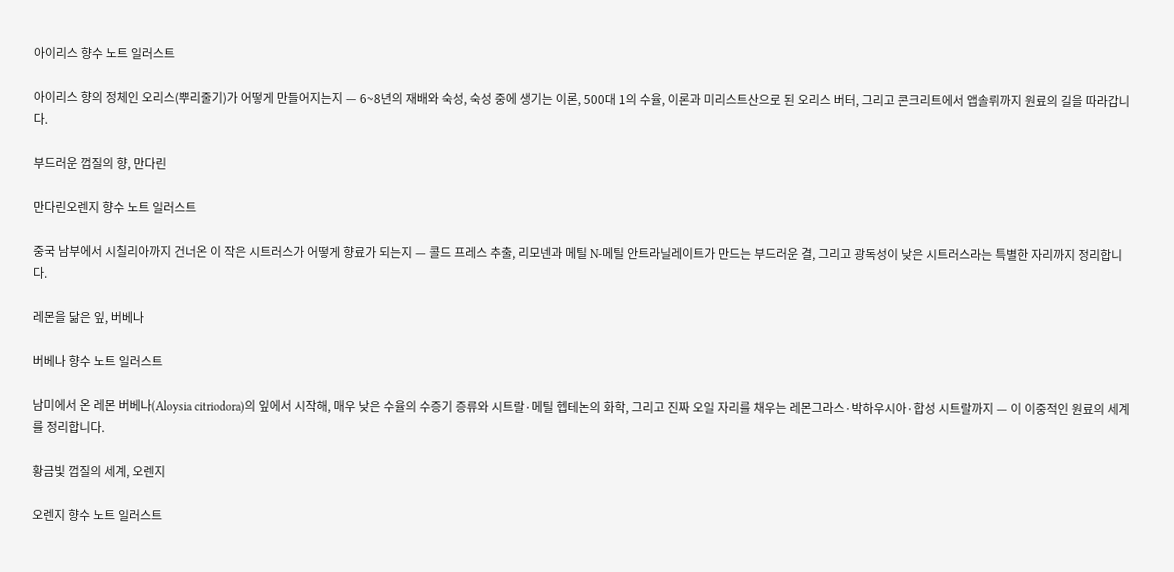아이리스 향수 노트 일러스트

아이리스 향의 정체인 오리스(뿌리줄기)가 어떻게 만들어지는지 — 6~8년의 재배와 숙성, 숙성 중에 생기는 이론, 500대 1의 수율, 이론과 미리스트산으로 된 오리스 버터, 그리고 콘크리트에서 앱솔뤼까지 원료의 길을 따라갑니다.

부드러운 껍질의 향, 만다린

만다린오렌지 향수 노트 일러스트

중국 남부에서 시칠리아까지 건너온 이 작은 시트러스가 어떻게 향료가 되는지 — 콜드 프레스 추출, 리모넨과 메틸 N-메틸 안트라닐레이트가 만드는 부드러운 결, 그리고 광독성이 낮은 시트러스라는 특별한 자리까지 정리합니다.

레몬을 닮은 잎, 버베나

버베나 향수 노트 일러스트

남미에서 온 레몬 버베나(Aloysia citriodora)의 잎에서 시작해, 매우 낮은 수율의 수증기 증류와 시트랄·메틸 헵테논의 화학, 그리고 진짜 오일 자리를 채우는 레몬그라스·박하우시아·합성 시트랄까지 — 이 이중적인 원료의 세계를 정리합니다.

황금빛 껍질의 세계, 오렌지

오렌지 향수 노트 일러스트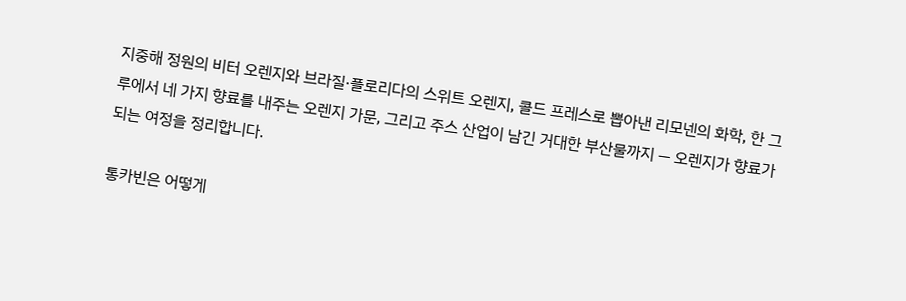지중해 정원의 비터 오렌지와 브라질·플로리다의 스위트 오렌지, 콜드 프레스로 뽑아낸 리모넨의 화학, 한 그루에서 네 가지 향료를 내주는 오렌지 가문, 그리고 주스 산업이 남긴 거대한 부산물까지 — 오렌지가 향료가 되는 여정을 정리합니다.

통카빈은 어떻게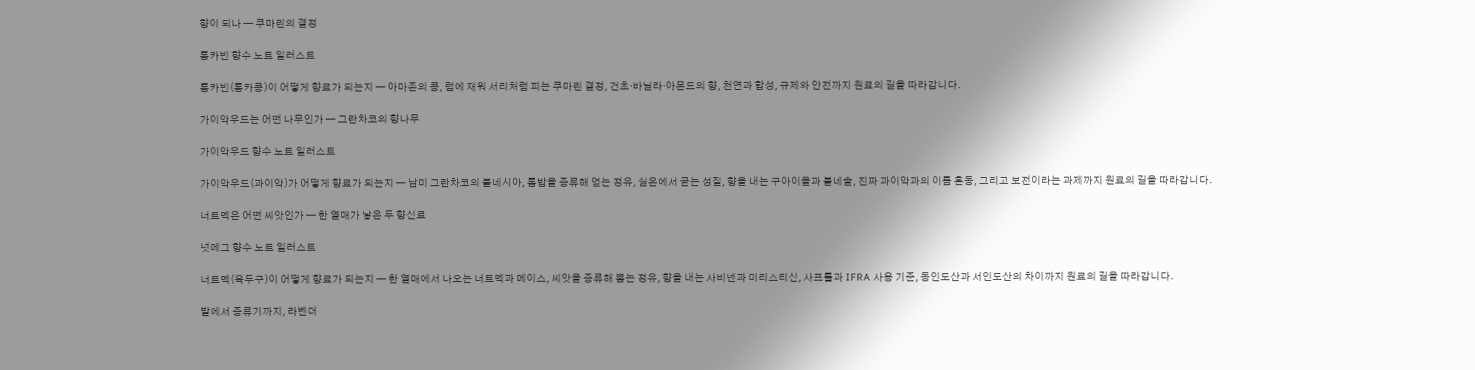향이 되나 — 쿠마린의 결정

통카빈 향수 노트 일러스트

통카빈(통카콩)이 어떻게 향료가 되는지 — 아마존의 콩, 럼에 재워 서리처럼 피는 쿠마린 결정, 건초·바닐라·아몬드의 향, 천연과 합성, 규제와 안전까지 원료의 길을 따라갑니다.

가이악우드는 어떤 나무인가 — 그란차코의 향나무

가이악우드 향수 노트 일러스트

가이악우드(과이악)가 어떻게 향료가 되는지 — 남미 그란차코의 불네시아, 톱밥을 증류해 얻는 정유, 실온에서 굳는 성질, 향을 내는 구아이올과 불네솔, 진짜 과이악과의 이름 혼동, 그리고 보전이라는 과제까지 원료의 길을 따라갑니다.

너트멕은 어떤 씨앗인가 — 한 열매가 낳은 두 향신료

넛메그 향수 노트 일러스트

너트멕(육두구)이 어떻게 향료가 되는지 — 한 열매에서 나오는 너트멕과 메이스, 씨앗을 증류해 뽑는 정유, 향을 내는 사비넨과 미리스티신, 사프롤과 IFRA 사용 기준, 동인도산과 서인도산의 차이까지 원료의 길을 따라갑니다.

밭에서 증류기까지, 라벤더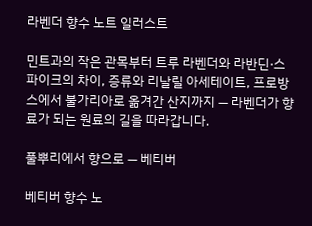라벤더 향수 노트 일러스트

민트과의 작은 관목부터 트루 라벤더와 라반딘·스파이크의 차이, 증류와 리날릴 아세테이트, 프로방스에서 불가리아로 옮겨간 산지까지 — 라벤더가 향료가 되는 원료의 길을 따라갑니다.

풀뿌리에서 향으로 — 베티버

베티버 향수 노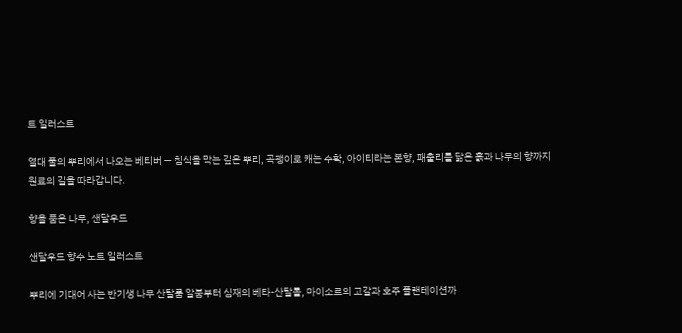트 일러스트

열대 풀의 뿌리에서 나오는 베티버 — 침식을 막는 깊은 뿌리, 곡괭이로 캐는 수확, 아이티라는 본향, 패출리를 닮은 흙과 나무의 향까지 원료의 길을 따라갑니다.

향을 품은 나무, 샌달우드

샌달우드 향수 노트 일러스트

뿌리에 기대어 사는 반기생 나무 산탈룸 알붐부터 심재의 베타-산탈롤, 마이소르의 고갈과 호주 플랜테이션까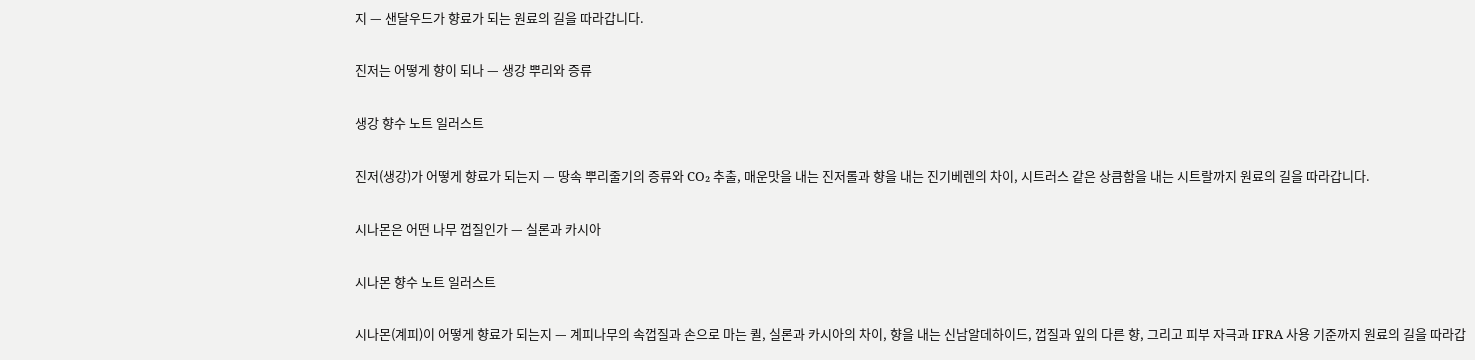지 — 샌달우드가 향료가 되는 원료의 길을 따라갑니다.

진저는 어떻게 향이 되나 — 생강 뿌리와 증류

생강 향수 노트 일러스트

진저(생강)가 어떻게 향료가 되는지 — 땅속 뿌리줄기의 증류와 CO₂ 추출, 매운맛을 내는 진저롤과 향을 내는 진기베렌의 차이, 시트러스 같은 상큼함을 내는 시트랄까지 원료의 길을 따라갑니다.

시나몬은 어떤 나무 껍질인가 — 실론과 카시아

시나몬 향수 노트 일러스트

시나몬(계피)이 어떻게 향료가 되는지 — 계피나무의 속껍질과 손으로 마는 퀼, 실론과 카시아의 차이, 향을 내는 신남알데하이드, 껍질과 잎의 다른 향, 그리고 피부 자극과 IFRA 사용 기준까지 원료의 길을 따라갑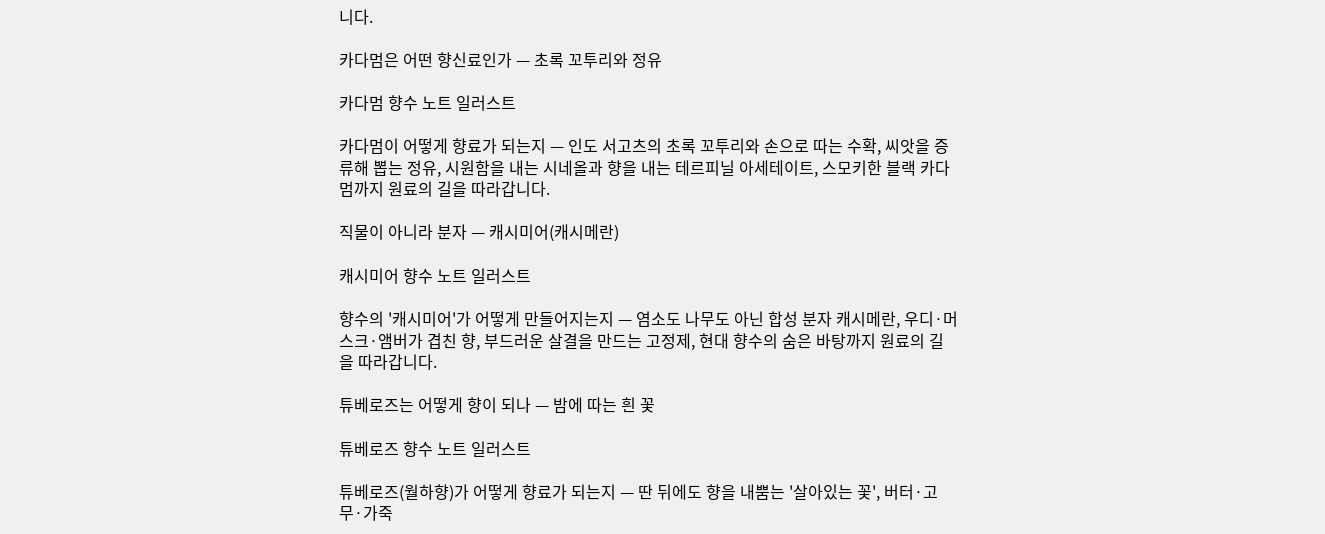니다.

카다멈은 어떤 향신료인가 — 초록 꼬투리와 정유

카다멈 향수 노트 일러스트

카다멈이 어떻게 향료가 되는지 — 인도 서고츠의 초록 꼬투리와 손으로 따는 수확, 씨앗을 증류해 뽑는 정유, 시원함을 내는 시네올과 향을 내는 테르피닐 아세테이트, 스모키한 블랙 카다멈까지 원료의 길을 따라갑니다.

직물이 아니라 분자 — 캐시미어(캐시메란)

캐시미어 향수 노트 일러스트

향수의 '캐시미어'가 어떻게 만들어지는지 — 염소도 나무도 아닌 합성 분자 캐시메란, 우디·머스크·앰버가 겹친 향, 부드러운 살결을 만드는 고정제, 현대 향수의 숨은 바탕까지 원료의 길을 따라갑니다.

튜베로즈는 어떻게 향이 되나 — 밤에 따는 흰 꽃

튜베로즈 향수 노트 일러스트

튜베로즈(월하향)가 어떻게 향료가 되는지 — 딴 뒤에도 향을 내뿜는 '살아있는 꽃', 버터·고무·가죽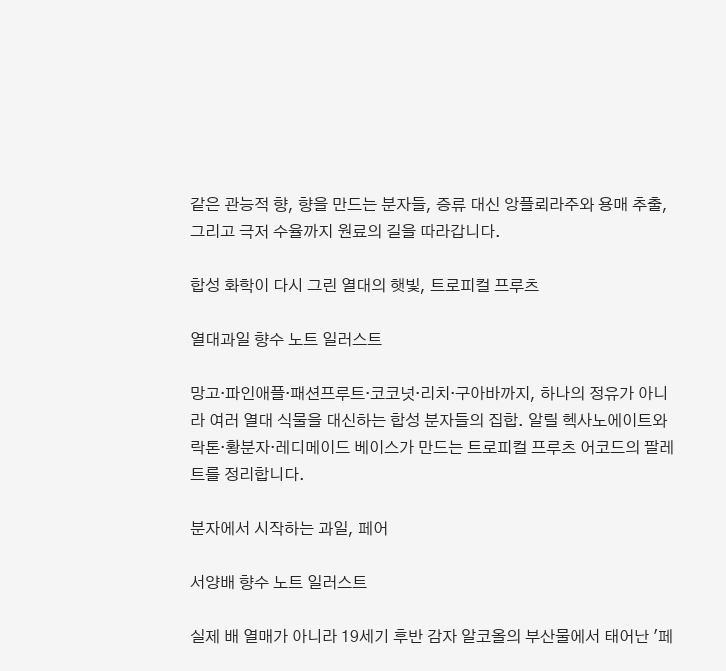같은 관능적 향, 향을 만드는 분자들, 증류 대신 앙플뢰라주와 용매 추출, 그리고 극저 수율까지 원료의 길을 따라갑니다.

합성 화학이 다시 그린 열대의 햇빛, 트로피컬 프루츠

열대과일 향수 노트 일러스트

망고·파인애플·패션프루트·코코넛·리치·구아바까지, 하나의 정유가 아니라 여러 열대 식물을 대신하는 합성 분자들의 집합. 알릴 헥사노에이트와 락톤·황분자·레디메이드 베이스가 만드는 트로피컬 프루츠 어코드의 팔레트를 정리합니다.

분자에서 시작하는 과일, 페어

서양배 향수 노트 일러스트

실제 배 열매가 아니라 19세기 후반 감자 알코올의 부산물에서 태어난 '페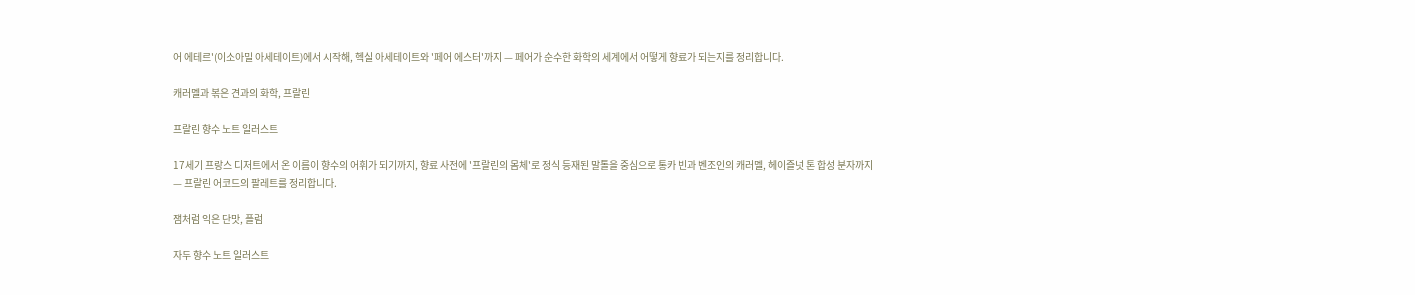어 에테르'(이소아밀 아세테이트)에서 시작해, 헥실 아세테이트와 '페어 에스터'까지 — 페어가 순수한 화학의 세계에서 어떻게 향료가 되는지를 정리합니다.

캐러멜과 볶은 견과의 화학, 프랄린

프랄린 향수 노트 일러스트

17세기 프랑스 디저트에서 온 이름이 향수의 어휘가 되기까지, 향료 사전에 '프랄린의 몸체'로 정식 등재된 말톨을 중심으로 통카 빈과 벤조인의 캐러멜, 헤이즐넛 톤 합성 분자까지 — 프랄린 어코드의 팔레트를 정리합니다.

잼처럼 익은 단맛, 플럼

자두 향수 노트 일러스트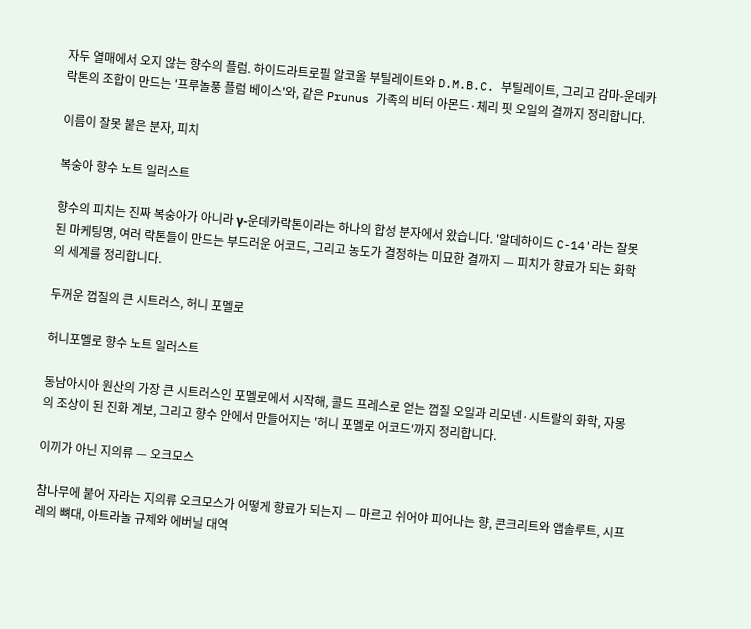자두 열매에서 오지 않는 향수의 플럼. 하이드라트로필 알코올 부틸레이트와 D.M.B.C. 부틸레이트, 그리고 감마-운데카락톤의 조합이 만드는 '프루놀풍 플럼 베이스'와, 같은 Prunus 가족의 비터 아몬드·체리 핏 오일의 결까지 정리합니다.

이름이 잘못 붙은 분자, 피치

복숭아 향수 노트 일러스트

향수의 피치는 진짜 복숭아가 아니라 γ-운데카락톤이라는 하나의 합성 분자에서 왔습니다. '알데하이드 C-14'라는 잘못된 마케팅명, 여러 락톤들이 만드는 부드러운 어코드, 그리고 농도가 결정하는 미묘한 결까지 — 피치가 향료가 되는 화학의 세계를 정리합니다.

두꺼운 껍질의 큰 시트러스, 허니 포멜로

허니포멜로 향수 노트 일러스트

동남아시아 원산의 가장 큰 시트러스인 포멜로에서 시작해, 콜드 프레스로 얻는 껍질 오일과 리모넨·시트랄의 화학, 자몽의 조상이 된 진화 계보, 그리고 향수 안에서 만들어지는 '허니 포멜로 어코드'까지 정리합니다.

이끼가 아닌 지의류 — 오크모스

참나무에 붙어 자라는 지의류 오크모스가 어떻게 향료가 되는지 — 마르고 쉬어야 피어나는 향, 콘크리트와 앱솔루트, 시프레의 뼈대, 아트라놀 규제와 에버닐 대역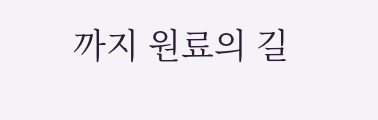까지 원료의 길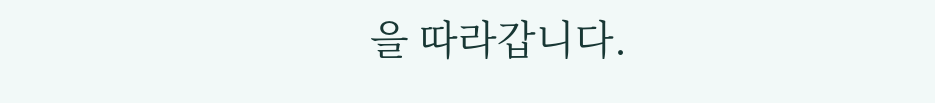을 따라갑니다.